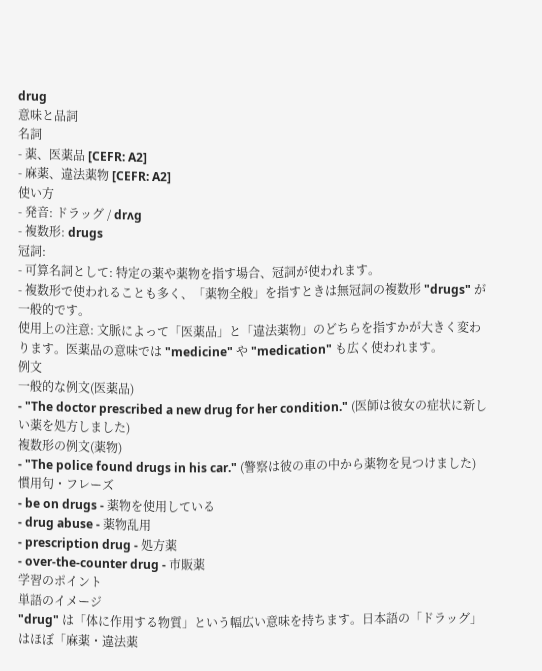drug
意味と品詞
名詞
- 薬、医薬品 [CEFR: A2]
- 麻薬、違法薬物 [CEFR: A2]
使い方
- 発音: ドラッグ / drʌɡ
- 複数形: drugs
冠詞:
- 可算名詞として: 特定の薬や薬物を指す場合、冠詞が使われます。
- 複数形で使われることも多く、「薬物全般」を指すときは無冠詞の複数形 "drugs" が一般的です。
使用上の注意: 文脈によって「医薬品」と「違法薬物」のどちらを指すかが大きく変わります。医薬品の意味では "medicine" や "medication" も広く使われます。
例文
一般的な例文(医薬品)
- "The doctor prescribed a new drug for her condition." (医師は彼女の症状に新しい薬を処方しました)
複数形の例文(薬物)
- "The police found drugs in his car." (警察は彼の車の中から薬物を見つけました)
慣用句・フレーズ
- be on drugs - 薬物を使用している
- drug abuse - 薬物乱用
- prescription drug - 処方薬
- over-the-counter drug - 市販薬
学習のポイント
単語のイメージ
"drug" は「体に作用する物質」という幅広い意味を持ちます。日本語の「ドラッグ」はほぼ「麻薬・違法薬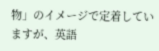物」のイメージで定着していますが、英語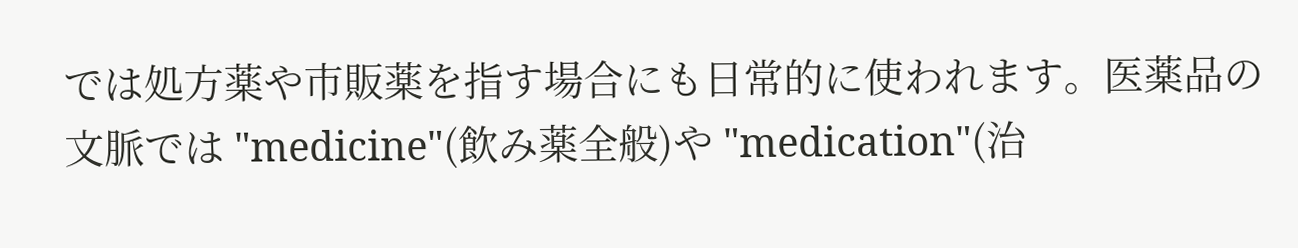では処方薬や市販薬を指す場合にも日常的に使われます。医薬品の文脈では "medicine"(飲み薬全般)や "medication"(治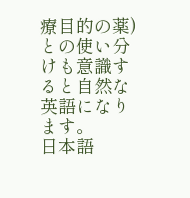療目的の薬)との使い分けも意識すると自然な英語になります。
日本語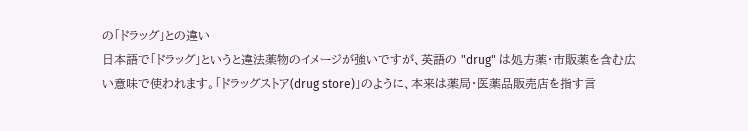の「ドラッグ」との違い
日本語で「ドラッグ」というと違法薬物のイメージが強いですが、英語の "drug" は処方薬・市販薬を含む広い意味で使われます。「ドラッグストア(drug store)」のように、本来は薬局・医薬品販売店を指す言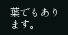葉でもあります。